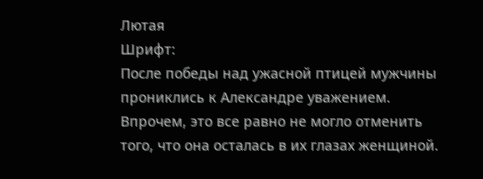Лютая
Шрифт:
После победы над ужасной птицей мужчины прониклись к Александре уважением. Впрочем, это все равно не могло отменить того, что она осталась в их глазах женщиной.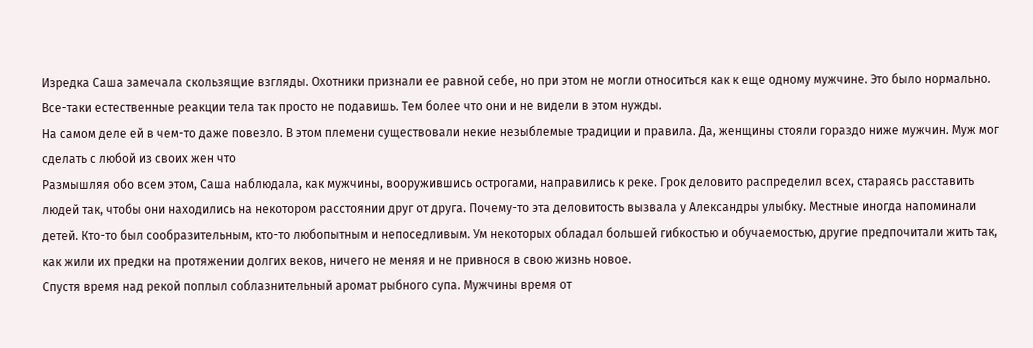Изредка Саша замечала скользящие взгляды. Охотники признали ее равной себе, но при этом не могли относиться как к еще одному мужчине. Это было нормально. Все-таки естественные реакции тела так просто не подавишь. Тем более что они и не видели в этом нужды.
На самом деле ей в чем-то даже повезло. В этом племени существовали некие незыблемые традиции и правила. Да, женщины стояли гораздо ниже мужчин. Муж мог сделать с любой из своих жен что
Размышляя обо всем этом, Саша наблюдала, как мужчины, вооружившись острогами, направились к реке. Грок деловито распределил всех, стараясь расставить людей так, чтобы они находились на некотором расстоянии друг от друга. Почему-то эта деловитость вызвала у Александры улыбку. Местные иногда напоминали детей. Кто-то был сообразительным, кто-то любопытным и непоседливым. Ум некоторых обладал большей гибкостью и обучаемостью, другие предпочитали жить так, как жили их предки на протяжении долгих веков, ничего не меняя и не привнося в свою жизнь новое.
Спустя время над рекой поплыл соблазнительный аромат рыбного супа. Мужчины время от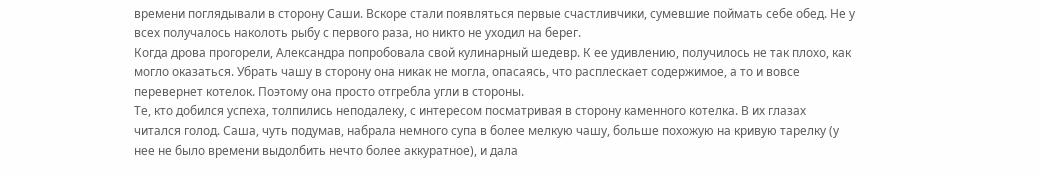времени поглядывали в сторону Саши. Вскоре стали появляться первые счастливчики, сумевшие поймать себе обед. Не у всех получалось наколоть рыбу с первого раза, но никто не уходил на берег.
Когда дрова прогорели, Александра попробовала свой кулинарный шедевр. К ее удивлению, получилось не так плохо, как могло оказаться. Убрать чашу в сторону она никак не могла, опасаясь, что расплескает содержимое, а то и вовсе перевернет котелок. Поэтому она просто отгребла угли в стороны.
Те, кто добился успеха, толпились неподалеку, с интересом посматривая в сторону каменного котелка. В их глазах читался голод. Саша, чуть подумав, набрала немного супа в более мелкую чашу, больше похожую на кривую тарелку (у нее не было времени выдолбить нечто более аккуратное), и дала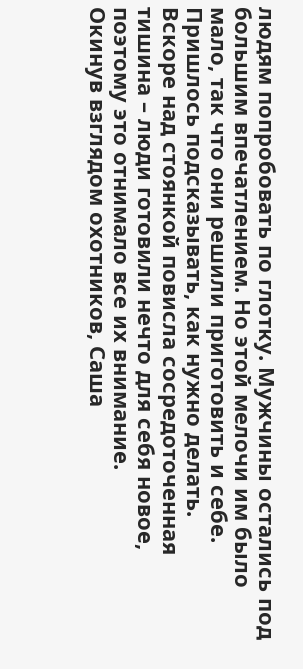людям попробовать по глотку. Мужчины остались под большим впечатлением. Но этой мелочи им было мало, так что они решили приготовить и себе. Пришлось подсказывать, как нужно делать.
Вскоре над стоянкой повисла сосредоточенная тишина – люди готовили нечто для себя новое, поэтому это отнимало все их внимание.
Окинув взглядом охотников, Саша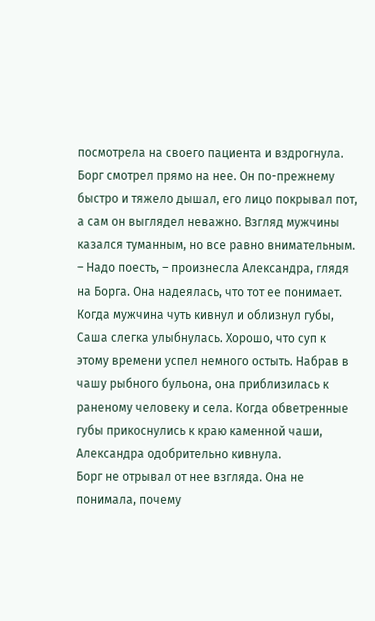посмотрела на своего пациента и вздрогнула. Борг смотрел прямо на нее. Он по-прежнему быстро и тяжело дышал, его лицо покрывал пот, а сам он выглядел неважно. Взгляд мужчины казался туманным, но все равно внимательным.
– Надо поесть, – произнесла Александра, глядя на Борга. Она надеялась, что тот ее понимает.
Когда мужчина чуть кивнул и облизнул губы, Саша слегка улыбнулась. Хорошо, что суп к этому времени успел немного остыть. Набрав в чашу рыбного бульона, она приблизилась к раненому человеку и села. Когда обветренные губы прикоснулись к краю каменной чаши, Александра одобрительно кивнула.
Борг не отрывал от нее взгляда. Она не понимала, почему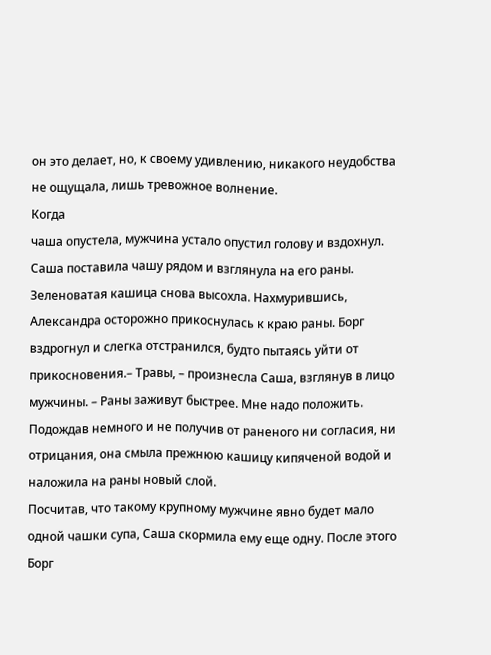он это делает, но, к своему удивлению, никакого неудобства не ощущала, лишь тревожное волнение.
Когда
чаша опустела, мужчина устало опустил голову и вздохнул. Саша поставила чашу рядом и взглянула на его раны. Зеленоватая кашица снова высохла. Нахмурившись, Александра осторожно прикоснулась к краю раны. Борг вздрогнул и слегка отстранился, будто пытаясь уйти от прикосновения.– Травы, – произнесла Саша, взглянув в лицо мужчины. – Раны заживут быстрее. Мне надо положить.
Подождав немного и не получив от раненого ни согласия, ни отрицания, она смыла прежнюю кашицу кипяченой водой и наложила на раны новый слой.
Посчитав, что такому крупному мужчине явно будет мало одной чашки супа, Саша скормила ему еще одну. После этого Борг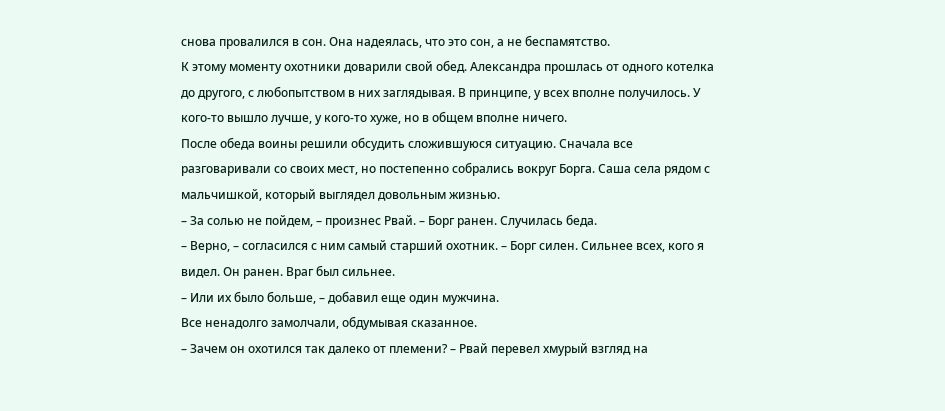снова провалился в сон. Она надеялась, что это сон, а не беспамятство.
К этому моменту охотники доварили свой обед. Александра прошлась от одного котелка до другого, с любопытством в них заглядывая. В принципе, у всех вполне получилось. У кого-то вышло лучше, у кого-то хуже, но в общем вполне ничего.
После обеда воины решили обсудить сложившуюся ситуацию. Сначала все разговаривали со своих мест, но постепенно собрались вокруг Борга. Саша села рядом с мальчишкой, который выглядел довольным жизнью.
– За солью не пойдем, – произнес Рвай. – Борг ранен. Случилась беда.
– Верно, – согласился с ним самый старший охотник. – Борг силен. Сильнее всех, кого я видел. Он ранен. Враг был сильнее.
– Или их было больше, – добавил еще один мужчина.
Все ненадолго замолчали, обдумывая сказанное.
– Зачем он охотился так далеко от племени? – Рвай перевел хмурый взгляд на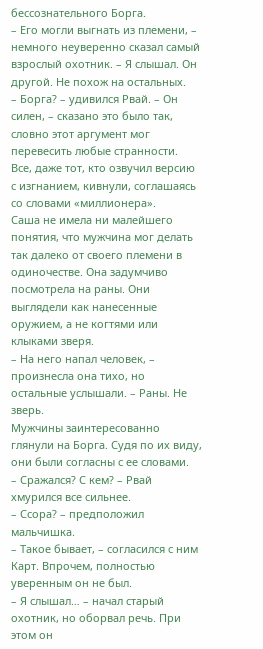бессознательного Борга.
– Его могли выгнать из племени, – немного неуверенно сказал самый взрослый охотник. – Я слышал. Он другой. Не похож на остальных.
– Борга? – удивился Рвай. – Он силен, – сказано это было так, словно этот аргумент мог перевесить любые странности.
Все, даже тот, кто озвучил версию с изгнанием, кивнули, соглашаясь со словами «миллионера».
Саша не имела ни малейшего понятия, что мужчина мог делать так далеко от своего племени в одиночестве. Она задумчиво посмотрела на раны. Они выглядели как нанесенные оружием, а не когтями или клыками зверя.
– На него напал человек, – произнесла она тихо, но остальные услышали. – Раны. Не зверь.
Мужчины заинтересованно глянули на Борга. Судя по их виду, они были согласны с ее словами.
– Сражался? С кем? – Рвай хмурился все сильнее.
– Ссора? – предположил мальчишка.
– Такое бывает, – согласился с ним Карт. Впрочем, полностью уверенным он не был.
– Я слышал… – начал старый охотник, но оборвал речь. При этом он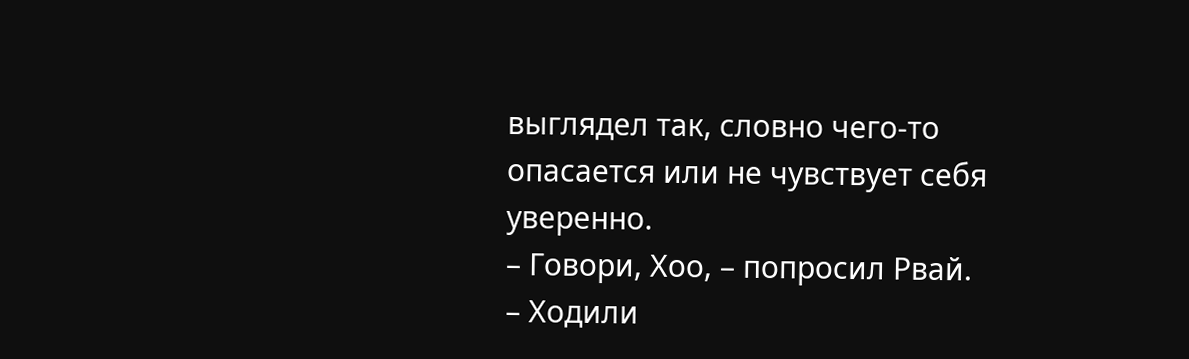выглядел так, словно чего-то опасается или не чувствует себя уверенно.
– Говори, Хоо, – попросил Рвай.
– Ходили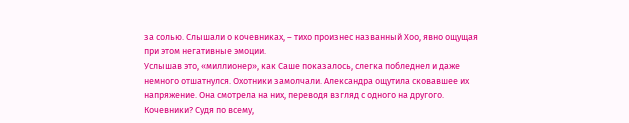за солью. Слышали о кочевниках, – тихо произнес названный Хоо, явно ощущая при этом негативные эмоции.
Услышав это, «миллионер», как Саше показалось, слегка побледнел и даже немного отшатнулся. Охотники замолчали. Александра ощутила сковавшее их напряжение. Она смотрела на них, переводя взгляд с одного на другого. Кочевники? Судя по всему,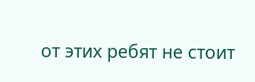от этих ребят не стоит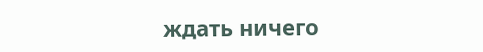ждать ничего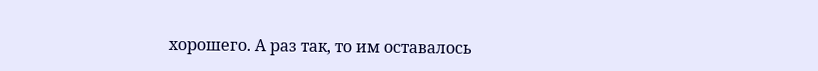хорошего. А раз так, то им оставалось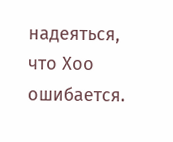надеяться, что Хоо ошибается.